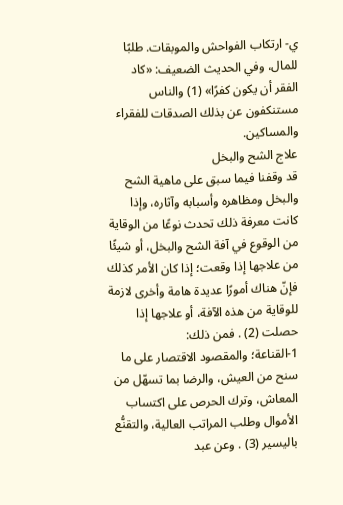ي- ارتكاب الفواحش والموبقات. طلبًا للمال، وفي الحديث الضعيف: «كاد الفقر أن يكون كفرًا» (1) والناس مستنكفون عن بذلك الصدقات للفقراء والمساكين.
علاج الشح والبخل
قد وقفنا فيما سبق على ماهية الشح والبخل ومظاهره وأسبابه وآثاره، وإذا كانت معرفة ذلك تحدث نوعًا من الوقاية من الوقوع في آفة الشح والبخل، أو شيئًا من علاجها إذا وقعت؛ إذا كان الأمر كذلك فإنّ هناك أمورًا عديدة هامة وأخرى لازمة للوقاية من هذه الآفة، أو علاجها إذا حصلت (2) . فمن ذلك:
1-القناعة؛ والمقصود الاقتصار على ما سنح من العيش، والرضا بما تسهّل من المعاش، وترك الحرص على اكتساب الأموال وطلب المراتب العالية، والتقنُّع باليسير (3) . وعن عبد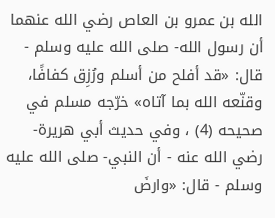الله بن عمرو بن العاص رضي الله عنهما أن رسول الله- صلى الله عليه وسلم - قال: «قد أفلح من أسلم ورُزِق كفافًا، وقنّعه الله بما آتاه» خرّجه مسلم في صحيحه (4) ، وفي حديث أبي هريرة- رضي الله عنه - أن النبي- صلى الله عليه وسلم - قال: «وارضَ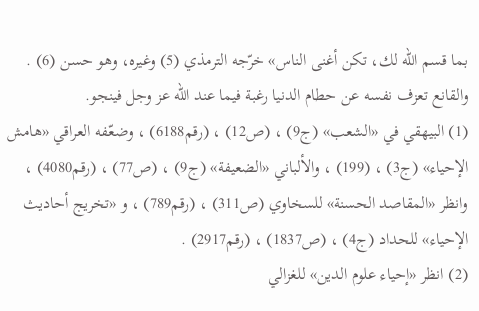بما قسم الله لك، تكن أغنى الناس» خرّجه الترمذي (5) وغيره، وهو حسن (6) .
والقانع تعزف نفسه عن حطام الدنيا رغبة فيما عند الله عز وجل فينجو.
(1) البيهقي في «الشعب» (ج9) ، (ص12) ، (رقم6188) ، وضعّفه العراقي «هامش الإحياء» (ج3) ، (199) ، والألباني «الضعيفة» (ج9) ، (ص77) ، (رقم4080) ، وانظر «المقاصد الحسنة» للسخاوي (ص311) ، (رقم789) ، و «تخريج أحاديث الإحياء» للحداد (ج4) ، (ص1837) ، (رقم2917) .
(2) انظر «إحياء علوم الدين» للغزالي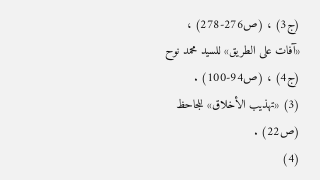(ج3) ، (ص276-278) ،
«آفات على الطريق» للسيد محمد نوح (ج4) ، (ص94-100) .
(3) «تهذيب الأخلاق» للجاحظ (ص22) .
(4)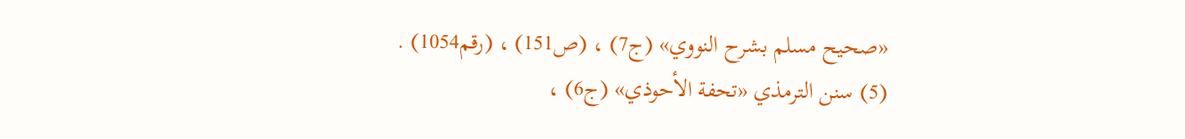«صحيح مسلم بشرح النووي» (ج7) ، (ص151) ، (رقم1054) .
(5) سنن الترمذي «تحفة الأحوذي» (ج6) ،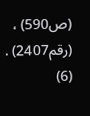(ص590) ، (رقم2407) .
(6)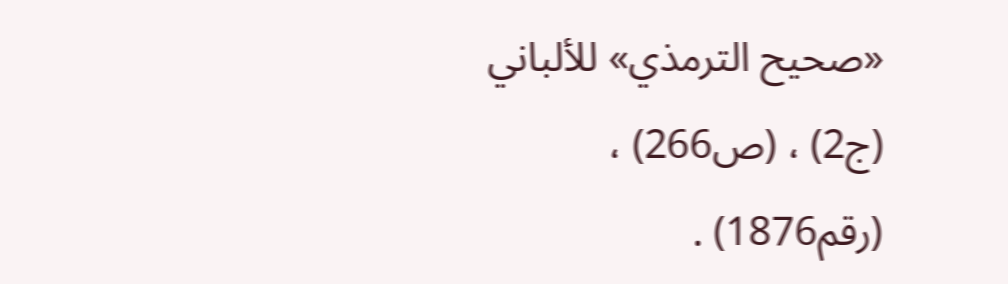«صحيح الترمذي» للألباني (ج2) ، (ص266) ، (رقم1876) .